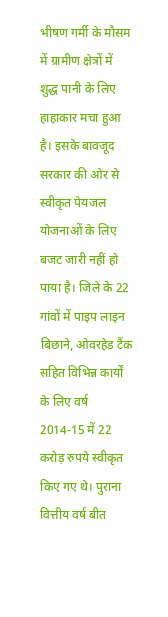भीषण गर्मी के मौसम में ग्रामीण क्षेत्रों में शुद्ध पानी के लिए हाहाकार मचा हुआ है। इसके बावजूद सरकार की ओर से स्वीकृत पेयजल योजनाओं के लिए बजट जारी नहीं हो पाया है। जिले के 22 गांवों में पाइप लाइन बिछाने, ओवरहेड टैंक सहित विभिन्न कार्यों के लिए वर्ष 2014-15 में 22 करोड़ रुपये स्वीकृत किए गए थे। पुराना वित्तीय वर्ष बीत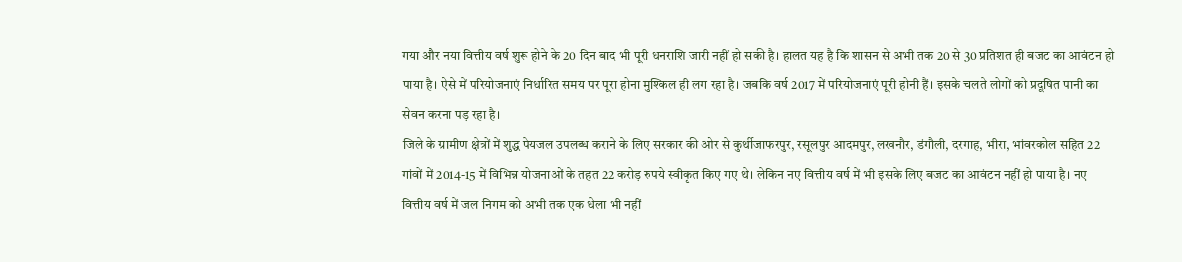गया और नया वित्तीय वर्ष शुरू होने के 20 दिन बाद भी पूरी धनराशि जारी नहीं हो सकी है। हालत यह है कि शासन से अभी तक 20 से 30 प्रतिशत ही बजट का आवंटन हो पाया है। ऐसे में परियोजनाएं निर्धारित समय पर पूरा होना मुश्किल ही लग रहा है। जबकि वर्ष 2017 में परियोजनाएं पूरी होनी हैं। इसके चलते लोगों को प्रदूषित पानी का सेवन करना पड़ रहा है।
जिले के ग्रामीण क्षेत्रों में शुद्ध पेयजल उपलब्ध कराने के लिए सरकार की ओर से कुर्थीजाफरपुर, रसूलपुर आदमपुर, लखनौर, डंगौली, दरगाह, भीरा, भांवरकोल सहित 22 गांवों में 2014-15 में विभिन्न योजनाओं के तहत 22 करोड़ रुपये स्वीकृत किए गए थे। लेकिन नए वित्तीय वर्ष में भी इसके लिए बजट का आवंटन नहीं हो पाया है। नए वित्तीय वर्ष में जल निगम को अभी तक एक धेला भी नहीं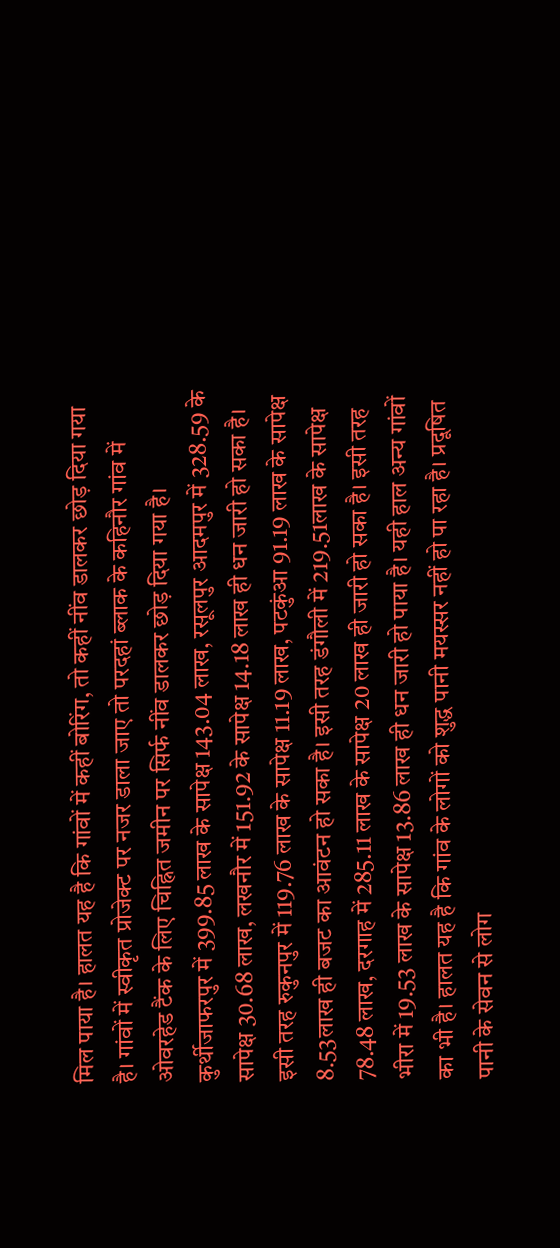मिल पाया है। हालत यह है कि गांवों में कहीं बोरिंग, तो कहीं नींव डालकर छोड़ दिया गया है। गांवों में स्वीकृत प्रोजेक्ट पर नजर डाला जाए तो परदहां ब्लाक के कहिनौर गांव में ओवरहेड टैंक के लिए चिह्नित जमीन पर सिर्फ नींव डालकर छोड़ दिया गया है।
कुर्थीजाफरपुर में 399.85 लाख के सापेक्ष 143.04 लाख, रसूलपुर आदमपुर में 328.59 के सापेक्ष 30.68 लाख, लखनौर में 151.92 के सापेक्ष 14.18 लाख ही धन जारी हो सका है। इसी तरह रुकुनपुर में 119.76 लाख के सापेक्ष 11.19 लाख, पटकुंआ 91.19 लाख के सापेक्ष 8.53लाख ही बजट का आवंटन हो सका है। इसी तरह डंगौली में 219.51लाख के सापेक्ष 78.48 लाख, दरगाह में 285.11 लाख के सापेक्ष 20 लाख ही जारी हो सका है। इसी तरह भीरा में 19.53 लाख के सापेक्ष 13.86 लाख ही धन जारी हो पाया है। यही हाल अन्य गांवों का भी है। हालत यह है कि गांव के लोगों को शुद्ध पानी मयस्सर नहीं हो पा रहा है। प्रदूषित पानी के सेवन से लोग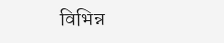विभिन्न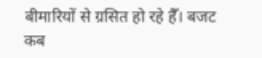बीमारियों से ग्रसित हो रहे हैँ। बजट कब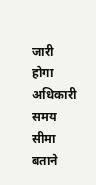जारी होगा अधिकारी समय सीमा बताने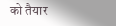को तैयार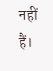नहीं हैं।